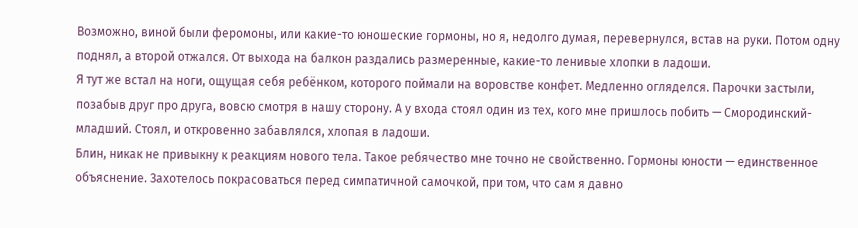Возможно, виной были феромоны, или какие-то юношеские гормоны, но я, недолго думая, перевернулся, встав на руки. Потом одну поднял, а второй отжался. От выхода на балкон раздались размеренные, какие-то ленивые хлопки в ладоши.
Я тут же встал на ноги, ощущая себя ребёнком, которого поймали на воровстве конфет. Медленно огляделся. Парочки застыли, позабыв друг про друга, вовсю смотря в нашу сторону. А у входа стоял один из тех, кого мне пришлось побить — Смородинский-младший. Стоял, и откровенно забавлялся, хлопая в ладоши.
Блин, никак не привыкну к реакциям нового тела. Такое ребячество мне точно не свойственно. Гормоны юности — единственное объяснение. Захотелось покрасоваться перед симпатичной самочкой, при том, что сам я давно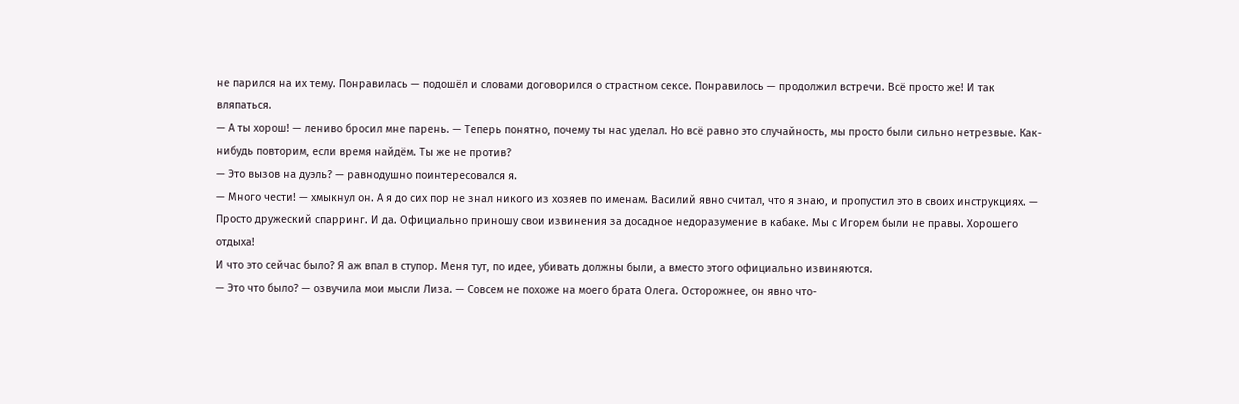не парился на их тему. Понравилась — подошёл и словами договорился о страстном сексе. Понравилось — продолжил встречи. Всё просто же! И так вляпаться.
— А ты хорош! — лениво бросил мне парень. — Теперь понятно, почему ты нас уделал. Но всё равно это случайность, мы просто были сильно нетрезвые. Как-нибудь повторим, если время найдём. Ты же не против?
— Это вызов на дуэль? — равнодушно поинтересовался я.
— Много чести! — хмыкнул он. А я до сих пор не знал никого из хозяев по именам. Василий явно считал, что я знаю, и пропустил это в своих инструкциях. — Просто дружеский спарринг. И да. Официально приношу свои извинения за досадное недоразумение в кабаке. Мы с Игорем были не правы. Хорошего отдыха!
И что это сейчас было? Я аж впал в ступор. Меня тут, по идее, убивать должны были, а вместо этого официально извиняются.
— Это что было? — озвучила мои мысли Лиза. — Совсем не похоже на моего брата Олега. Осторожнее, он явно что-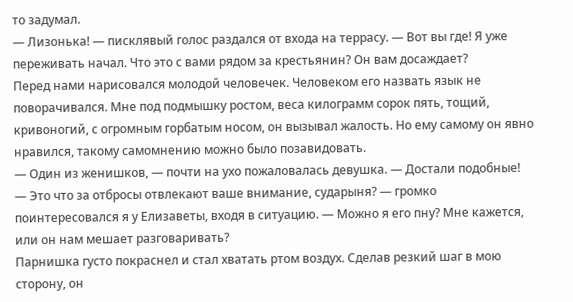то задумал.
— Лизонька! — писклявый голос раздался от входа на террасу. — Вот вы где! Я уже переживать начал. Что это с вами рядом за крестьянин? Он вам досаждает?
Перед нами нарисовался молодой человечек. Человеком его назвать язык не поворачивался. Мне под подмышку ростом, веса килограмм сорок пять, тощий, кривоногий, с огромным горбатым носом, он вызывал жалость. Но ему самому он явно нравился, такому самомнению можно было позавидовать.
— Один из женишков, — почти на ухо пожаловалась девушка. — Достали подобные!
— Это что за отбросы отвлекают ваше внимание, сударыня? — громко поинтересовался я у Елизаветы, входя в ситуацию. — Можно я его пну? Мне кажется, или он нам мешает разговаривать?
Парнишка густо покраснел и стал хватать ртом воздух. Сделав резкий шаг в мою сторону, он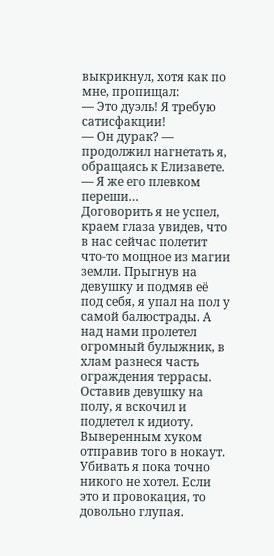выкрикнул, хотя как по мне, пропищал:
— Это дуэль! Я требую сатисфакции!
— Он дурак? — продолжил нагнетать я, обращаясь к Елизавете. — Я же его плевком переши…
Договорить я не успел, краем глаза увидев, что в нас сейчас полетит что-то мощное из магии земли. Прыгнув на девушку и подмяв её под себя, я упал на пол у самой балюстрады. А над нами пролетел огромный булыжник, в хлам разнеся часть ограждения террасы.
Оставив девушку на полу, я вскочил и подлетел к идиоту. Выверенным хуком отправив того в нокаут. Убивать я пока точно никого не хотел. Если это и провокация, то довольно глупая.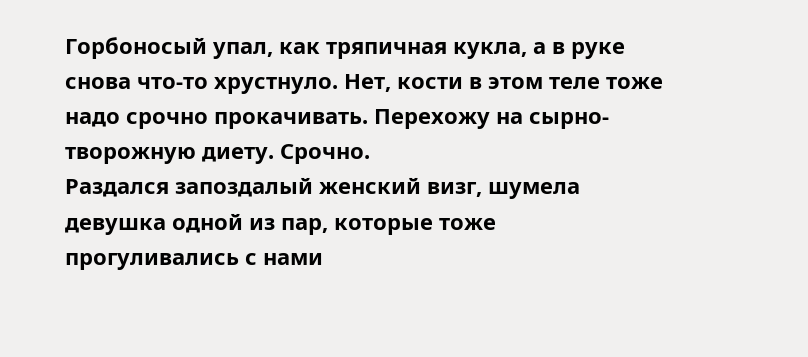Горбоносый упал, как тряпичная кукла, а в руке снова что-то хрустнуло. Нет, кости в этом теле тоже надо срочно прокачивать. Перехожу на сырно-творожную диету. Срочно.
Раздался запоздалый женский визг, шумела девушка одной из пар, которые тоже прогуливались с нами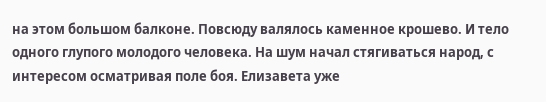на этом большом балконе. Повсюду валялось каменное крошево. И тело одного глупого молодого человека. На шум начал стягиваться народ, с интересом осматривая поле боя. Елизавета уже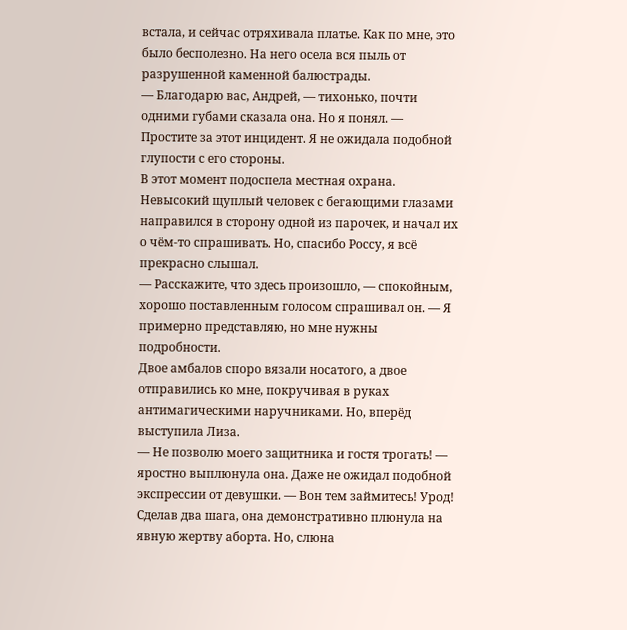встала, и сейчас отряхивала платье. Как по мне, это было бесполезно. На него осела вся пыль от разрушенной каменной балюстрады.
— Благодарю вас, Андрей, — тихонько, почти одними губами сказала она. Но я понял. — Простите за этот инцидент. Я не ожидала подобной глупости с его стороны.
В этот момент подоспела местная охрана. Невысокий щуплый человек с бегающими глазами направился в сторону одной из парочек, и начал их о чём-то спрашивать. Но, спасибо Россу, я всё прекрасно слышал.
— Расскажите, что здесь произошло, — спокойным, хорошо поставленным голосом спрашивал он. — Я примерно представляю, но мне нужны подробности.
Двое амбалов споро вязали носатого, а двое отправились ко мне, покручивая в руках антимагическими наручниками. Но, вперёд выступила Лиза.
— Не позволю моего защитника и гостя трогать! — яростно выплюнула она. Даже не ожидал подобной экспрессии от девушки. — Вон тем займитесь! Урод!
Сделав два шага, она демонстративно плюнула на явную жертву аборта. Но, слюна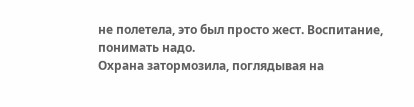не полетела, это был просто жест. Воспитание, понимать надо.
Охрана затормозила, поглядывая на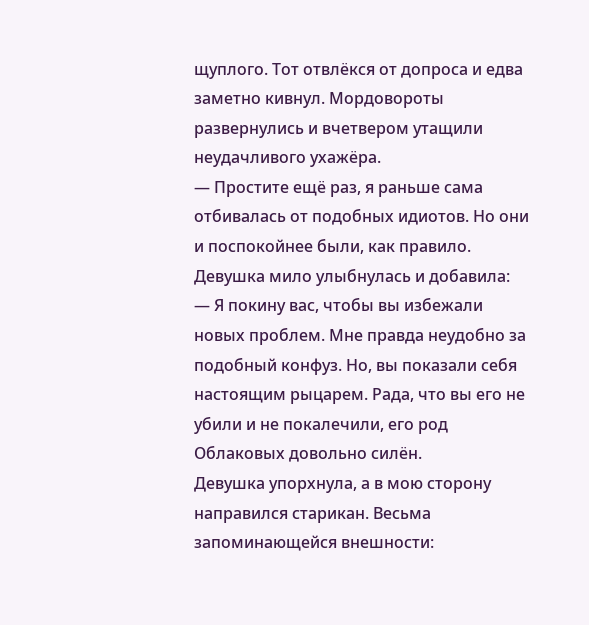щуплого. Тот отвлёкся от допроса и едва заметно кивнул. Мордовороты развернулись и вчетвером утащили неудачливого ухажёра.
— Простите ещё раз, я раньше сама отбивалась от подобных идиотов. Но они и поспокойнее были, как правило.
Девушка мило улыбнулась и добавила:
— Я покину вас, чтобы вы избежали новых проблем. Мне правда неудобно за подобный конфуз. Но, вы показали себя настоящим рыцарем. Рада, что вы его не убили и не покалечили, его род Облаковых довольно силён.
Девушка упорхнула, а в мою сторону направился старикан. Весьма запоминающейся внешности: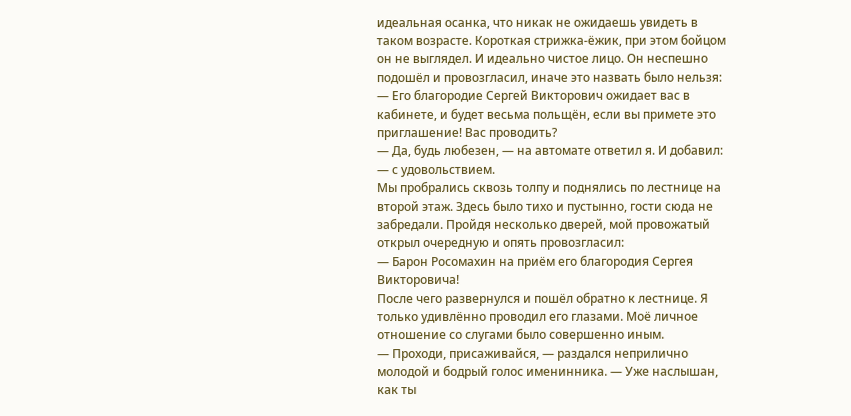идеальная осанка, что никак не ожидаешь увидеть в таком возрасте. Короткая стрижка-ёжик, при этом бойцом он не выглядел. И идеально чистое лицо. Он неспешно подошёл и провозгласил, иначе это назвать было нельзя:
— Его благородие Сергей Викторович ожидает вас в кабинете, и будет весьма польщён, если вы примете это приглашение! Вас проводить?
— Да, будь любезен, — на автомате ответил я. И добавил: — с удовольствием.
Мы пробрались сквозь толпу и поднялись по лестнице на второй этаж. Здесь было тихо и пустынно, гости сюда не забредали. Пройдя несколько дверей, мой провожатый открыл очередную и опять провозгласил:
— Барон Росомахин на приём его благородия Сергея Викторовича!
После чего развернулся и пошёл обратно к лестнице. Я только удивлённо проводил его глазами. Моё личное отношение со слугами было совершенно иным.
— Проходи, присаживайся, — раздался неприлично молодой и бодрый голос именинника. — Уже наслышан, как ты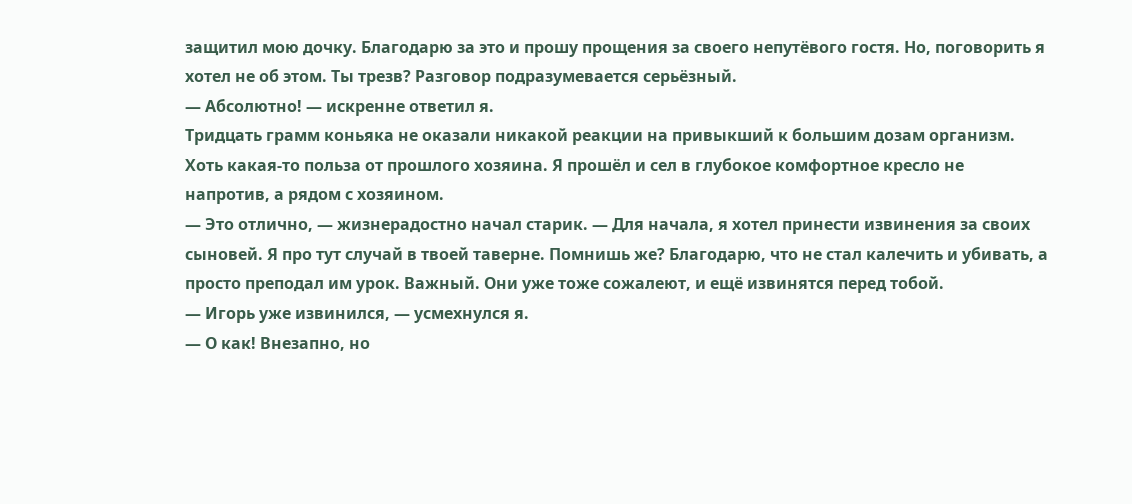защитил мою дочку. Благодарю за это и прошу прощения за своего непутёвого гостя. Но, поговорить я хотел не об этом. Ты трезв? Разговор подразумевается серьёзный.
— Абсолютно! — искренне ответил я.
Тридцать грамм коньяка не оказали никакой реакции на привыкший к большим дозам организм. Хоть какая-то польза от прошлого хозяина. Я прошёл и сел в глубокое комфортное кресло не напротив, а рядом с хозяином.
— Это отлично, — жизнерадостно начал старик. — Для начала, я хотел принести извинения за своих сыновей. Я про тут случай в твоей таверне. Помнишь же? Благодарю, что не стал калечить и убивать, а просто преподал им урок. Важный. Они уже тоже сожалеют, и ещё извинятся перед тобой.
— Игорь уже извинился, — усмехнулся я.
— О как! Внезапно, но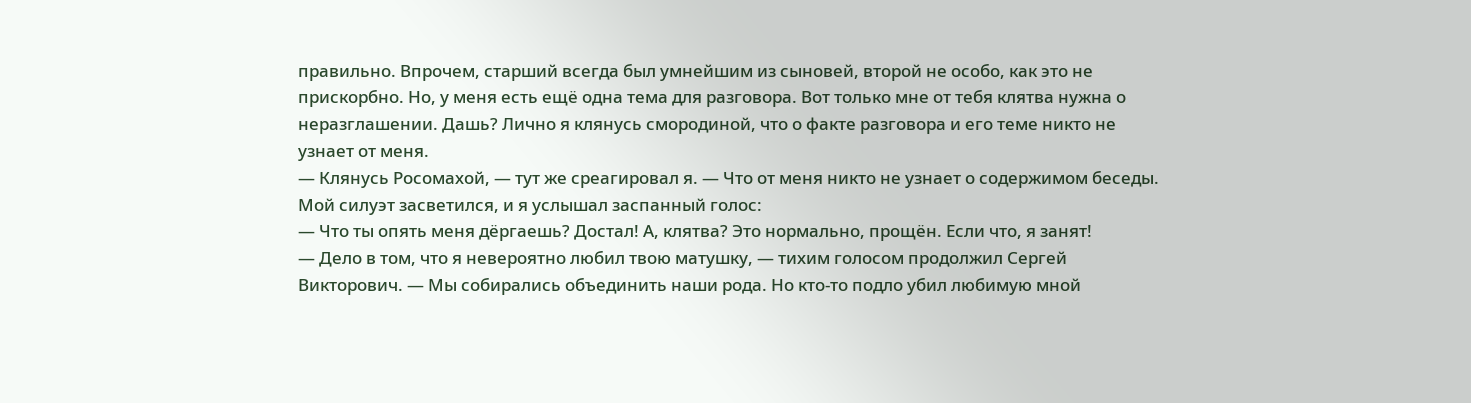правильно. Впрочем, старший всегда был умнейшим из сыновей, второй не особо, как это не прискорбно. Но, у меня есть ещё одна тема для разговора. Вот только мне от тебя клятва нужна о неразглашении. Дашь? Лично я клянусь смородиной, что о факте разговора и его теме никто не узнает от меня.
— Клянусь Росомахой, — тут же среагировал я. — Что от меня никто не узнает о содержимом беседы.
Мой силуэт засветился, и я услышал заспанный голос:
— Что ты опять меня дёргаешь? Достал! А, клятва? Это нормально, прощён. Если что, я занят!
— Дело в том, что я невероятно любил твою матушку, — тихим голосом продолжил Сергей Викторович. — Мы собирались объединить наши рода. Но кто-то подло убил любимую мной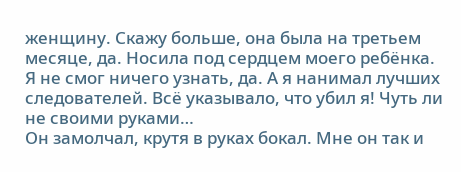женщину. Скажу больше, она была на третьем месяце, да. Носила под сердцем моего ребёнка. Я не смог ничего узнать, да. А я нанимал лучших следователей. Всё указывало, что убил я! Чуть ли не своими руками…
Он замолчал, крутя в руках бокал. Мне он так и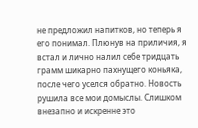не предложил напитков, но теперь я его понимал. Плюнув на приличия, я встал и лично налил себе тридцать грамм шикарно пахнущего коньяка, после чего уселся обратно. Новость рушила все мои домыслы. Слишком внезапно и искренне это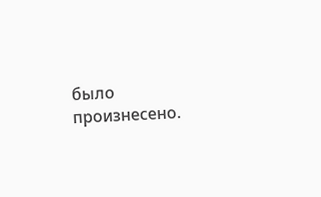было произнесено.